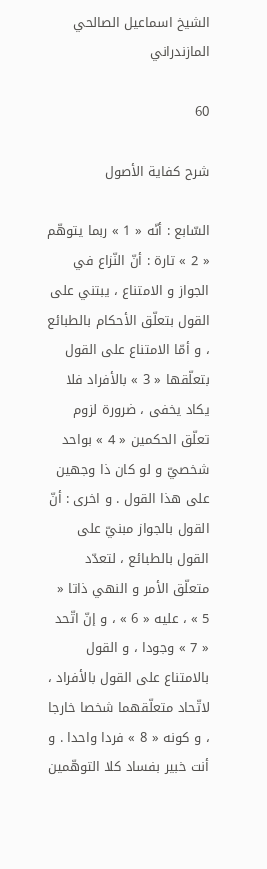الشيخ اسماعيل الصالحي المازندراني

60

شرح كفاية الأصول

السّابع : أنّه « 1 » ربما يتوهّم « 2 » تارة : أنّ النّزاع في الجواز و الامتناع ، يبتني على القول بتعلّق الأحكام بالطبائع ، و أمّا الامتناع على القول بتعلّقها « 3 » بالأفراد فلا يكاد يخفى ، ضرورة لزوم تعلّق الحكمين « 4 » بواحد شخصيّ و لو كان ذا وجهين على هذا القول . و اخرى : أنّ القول بالجواز مبنيّ على القول بالطبائع ، لتعدّد متعلّق الأمر و النهي ذاتا « 5 » ، عليه « 6 » ، و إنّ اتّحد « 7 » وجودا ، و القول بالامتناع على القول بالأفراد ، لاتّحاد متعلّقهما شخصا خارجا ، و كونه « 8 » فردا واحدا . و أنت خبير بفساد كلا التوهّمين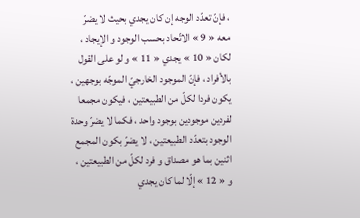، فإنّ تعدّد الوجه إن كان يجدي بحيث لا يضرّ معه « 9 » الاتّحاد بحسب الوجود و الإيجاد ، لكان « 10 » يجدي « 11 » و لو على القول بالأفراد ، فإنّ الموجود الخارجيّ الموجّه بوجهين ، يكون فردا لكلّ من الطبيعتين ، فيكون مجمعا لفردين موجودين بوجود واحد ، فكما لا يضرّ وحدة الوجود بتعدّد الطبيعتين ، لا يضرّ بكون المجمع اثنين بما هو مصداق و فرد لكلّ من الطبيعتين ، و « 12 » إلّا لما كان يجدي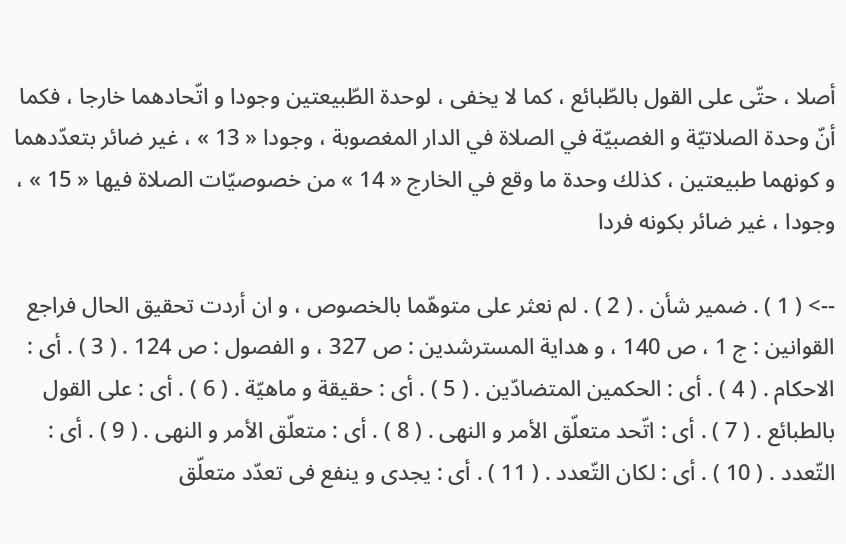أصلا ، حتّى على القول بالطّبائع ، كما لا يخفى ، لوحدة الطّبيعتين وجودا و اتّحادهما خارجا ، فكما أنّ وحدة الصلاتيّة و الغصبيّة في الصلاة في الدار المغصوبة ، وجودا « 13 » ، غير ضائر بتعدّدهما و كونهما طبيعتين ، كذلك وحدة ما وقع في الخارج « 14 » من خصوصيّات الصلاة فيها « 15 » ، وجودا ، غير ضائر بكونه فردا

--> ( 1 ) . ضمير شأن . ( 2 ) . لم نعثر على متوهّما بالخصوص ، و ان أردت تحقيق الحال فراجع القوانين : ج 1 ، ص 140 ، و هداية المسترشدين : ص 327 ، و الفصول : ص 124 . ( 3 ) . أى : الاحكام . ( 4 ) . أى : الحكمين المتضادّين . ( 5 ) . أى : حقيقة و ماهيّة . ( 6 ) . أى : على القول بالطبائع . ( 7 ) . أى : اتّحد متعلّق الأمر و النهى . ( 8 ) . أى : متعلّق الأمر و النهى . ( 9 ) . أى : التّعدد . ( 10 ) . أى : لكان التّعدد . ( 11 ) . أى : يجدى و ينفع فى تعدّد متعلّق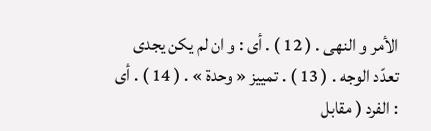الأمر و النهى . ( 12 ) . أى : و ان لم يكن يجدى تعدّد الوجه . ( 13 ) . تمييز « وحدة » . ( 14 ) . أى : الفرد ( مقابل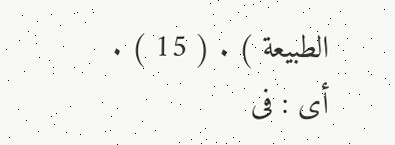الطبيعة ) . ( 15 ) . أى : فى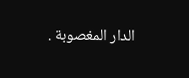الدار المغصوبة .